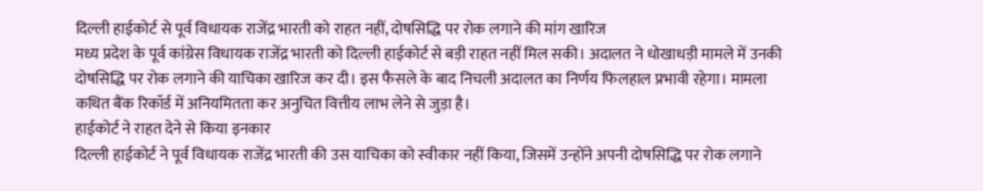दिल्ली हाईकोर्ट से पूर्व विधायक राजेंद्र भारती को राहत नहीं, दोषसिद्धि पर रोक लगाने की मांग खारिज
मध्य प्रदेश के पूर्व कांग्रेस विधायक राजेंद्र भारती को दिल्ली हाईकोर्ट से बड़ी राहत नहीं मिल सकी। अदालत ने धोखाधड़ी मामले में उनकी दोषसिद्धि पर रोक लगाने की याचिका खारिज कर दी। इस फैसले के बाद निचली अदालत का निर्णय फिलहाल प्रभावी रहेगा। मामला कथित बैंक रिकॉर्ड में अनियमितता कर अनुचित वित्तीय लाभ लेने से जुड़ा है।
हाईकोर्ट ने राहत देने से किया इनकार
दिल्ली हाईकोर्ट ने पूर्व विधायक राजेंद्र भारती की उस याचिका को स्वीकार नहीं किया, जिसमें उन्होंने अपनी दोषसिद्धि पर रोक लगाने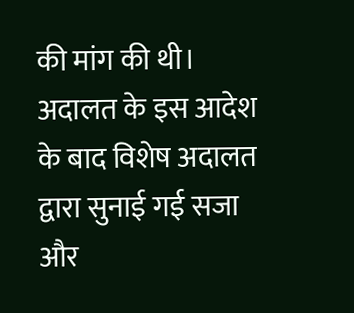की मांग की थी। अदालत के इस आदेश के बाद विशेष अदालत द्वारा सुनाई गई सजा और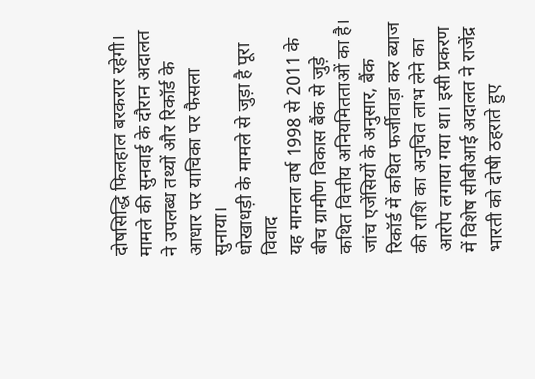दोषसिद्धि फिलहाल बरकरार रहेगी। मामले की सुनवाई के दौरान अदालत ने उपलब्ध तथ्यों और रिकॉर्ड के आधार पर याचिका पर फैसला सुनाया।
धोखाधड़ी के मामले से जुड़ा है पूरा विवाद
यह मामला वर्ष 1998 से 2011 के बीच ग्रामीण विकास बैंक से जुड़े कथित वित्तीय अनियमितताओं का है। जांच एजेंसियों के अनुसार, बैंक रिकॉर्ड में कथित फर्जीवाड़ा कर ब्याज की राशि का अनुचित लाभ लेने का आरोप लगाया गया था। इसी प्रकरण में विशेष सीबीआई अदालत ने राजेंद्र भारती को दोषी ठहराते हुए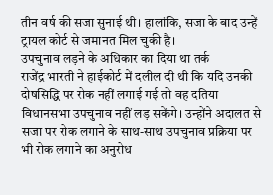तीन वर्ष की सजा सुनाई थी। हालांकि, सजा के बाद उन्हें ट्रायल कोर्ट से जमानत मिल चुकी है।
उपचुनाव लड़ने के अधिकार का दिया था तर्क
राजेंद्र भारती ने हाईकोर्ट में दलील दी थी कि यदि उनकी दोषसिद्धि पर रोक नहीं लगाई गई तो वह दतिया विधानसभा उपचुनाव नहीं लड़ सकेंगे। उन्होंने अदालत से सजा पर रोक लगाने के साथ-साथ उपचुनाव प्रक्रिया पर भी रोक लगाने का अनुरोध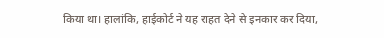किया था। हालांकि, हाईकोर्ट ने यह राहत देने से इनकार कर दिया,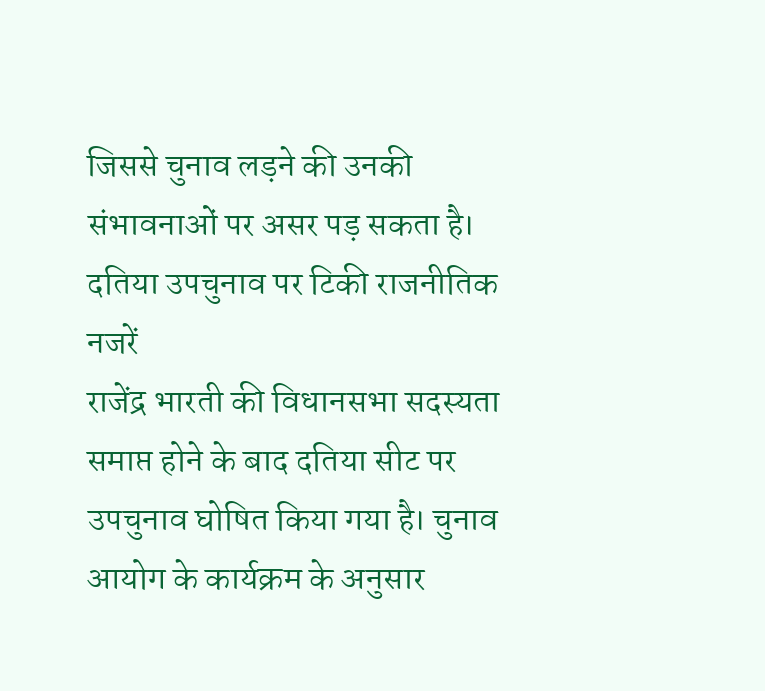जिससे चुनाव लड़ने की उनकी संभावनाओं पर असर पड़ सकता है।
दतिया उपचुनाव पर टिकी राजनीतिक नजरें
राजेंद्र भारती की विधानसभा सदस्यता समाप्त होने के बाद दतिया सीट पर उपचुनाव घोषित किया गया है। चुनाव आयोग के कार्यक्रम के अनुसार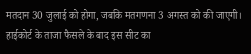मतदान 30 जुलाई को होगा, जबकि मतगणना 3 अगस्त को की जाएगी। हाईकोर्ट के ताजा फैसले के बाद इस सीट का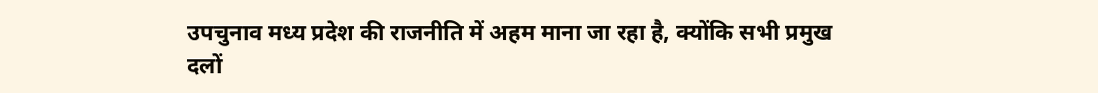उपचुनाव मध्य प्रदेश की राजनीति में अहम माना जा रहा है, क्योंकि सभी प्रमुख दलों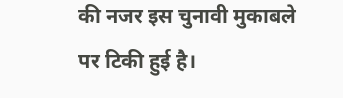की नजर इस चुनावी मुकाबले पर टिकी हुई है।